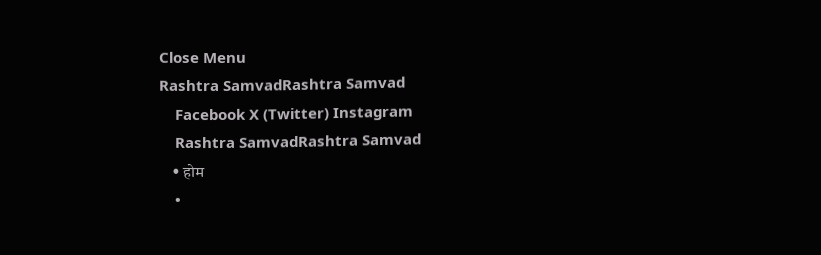Close Menu
Rashtra SamvadRashtra Samvad
    Facebook X (Twitter) Instagram
    Rashtra SamvadRashtra Samvad
    • होम
    •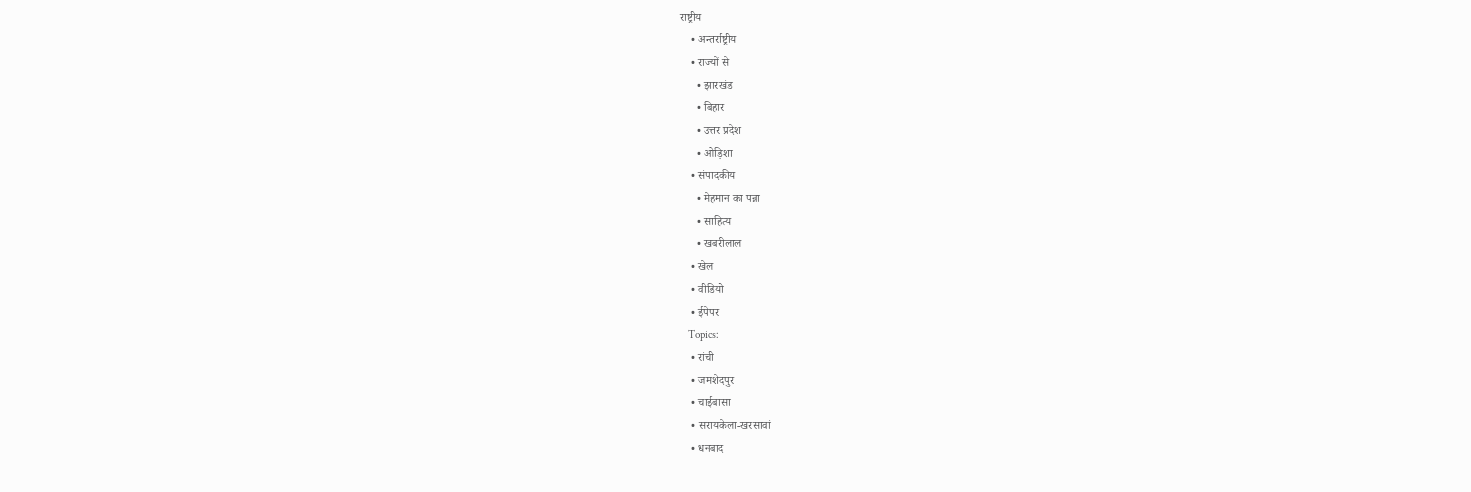राष्ट्रीय
    • अन्तर्राष्ट्रीय
    • राज्यों से
      • झारखंड
      • बिहार
      • उत्तर प्रदेश
      • ओड़िशा
    • संपादकीय
      • मेहमान का पन्ना
      • साहित्य
      • खबरीलाल
    • खेल
    • वीडियो
    • ईपेपर
    Topics:
    • रांची
    • जमशेदपुर
    • चाईबासा
    • सरायकेला-खरसावां
    • धनबाद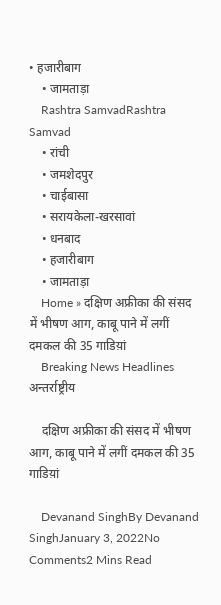• हजारीबाग
    • जामताड़ा
    Rashtra SamvadRashtra Samvad
    • रांची
    • जमशेदपुर
    • चाईबासा
    • सरायकेला-खरसावां
    • धनबाद
    • हजारीबाग
    • जामताड़ा
    Home » दक्षिण अफ्रीका की संसद में भीषण आग, काबू पाने में लगीं दमकल की 35 गाडिय़ां
    Breaking News Headlines अन्तर्राष्ट्रीय

    दक्षिण अफ्रीका की संसद में भीषण आग, काबू पाने में लगीं दमकल की 35 गाडिय़ां

    Devanand SinghBy Devanand SinghJanuary 3, 2022No Comments2 Mins Read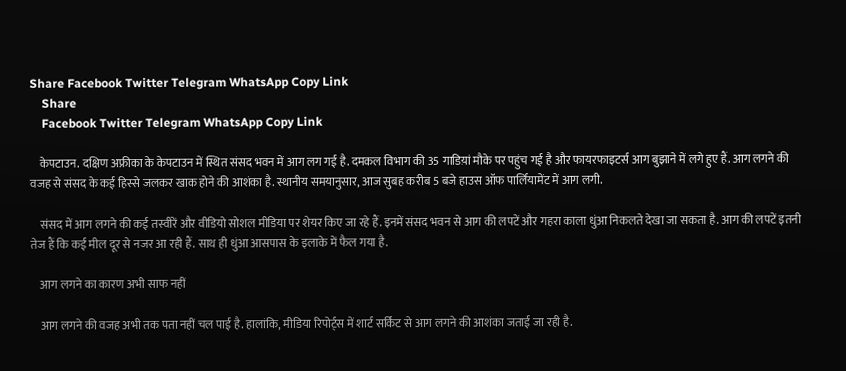Share Facebook Twitter Telegram WhatsApp Copy Link
    Share
    Facebook Twitter Telegram WhatsApp Copy Link

    केपटाउन. दक्षिण अफ्रीका के केपटाउन में स्थित संसद भवन में आग लग गई है. दमकल विभाग की 35 गाडिय़ां मौके पर पहुंच गई है और फायरफाइटर्स आग बुझाने में लगे हुए हैं. आग लगने की वजह से संसद के कई हिस्से जलकर खाक होने की आशंका है. स्थानीय समयानुसार, आज सुबह करीब 5 बजे हाउस ऑफ पार्लियामेंट में आग लगी.

    संसद में आग लगने की कई तस्वीरें और वीडियो सोशल मीडिया पर शेयर किए जा रहे हैं. इनमें संसद भवन से आग की लपटें और गहरा काला धुंआ निकलते देखा जा सकता है. आग की लपटें इतनी तेज हैं कि कई मील दूर से नजर आ रही हैं. साथ ही धुंआ आसपास के इलाके में फैल गया है.

    आग लगने का कारण अभी साफ नहीं

    आग लगने की वजह अभी तक पता नहीं चल पाई है. हालांकि, मीडिया रिपोर्ट्स में शार्ट सर्किट से आग लगने की आशंका जताई जा रही है.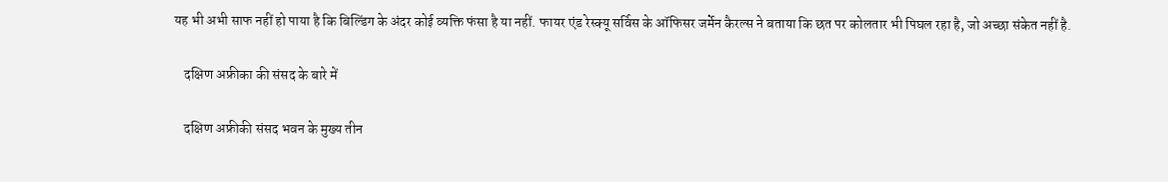यह भी अभी साफ नहीं हो पाया है कि बिल्डिंग के अंदर कोई व्यक्ति फंसा है या नहीं. फायर एंड रेस्क्यू सर्विस के ऑफिसर जर्मेन कैरल्स ने बताया कि छत पर कोलतार भी पिघल रहा है, जो अच्छा संकेत नहीं है.

    दक्षिण अफ्रीका की संसद के बारे में

    दक्षिण अफ्रीकी संसद भवन के मुख्य तीन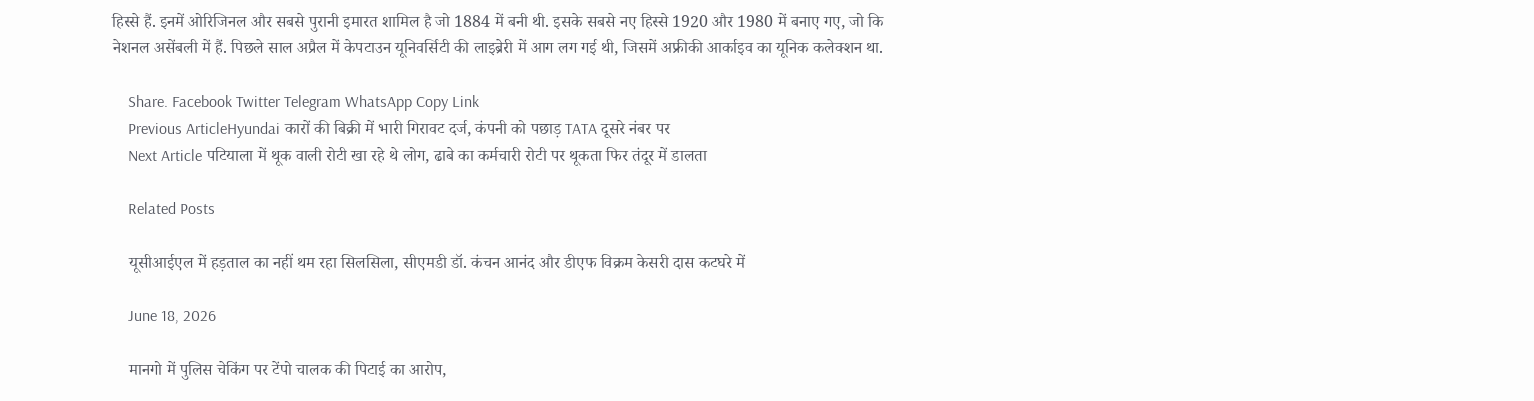हिस्से हैं. इनमें ओरिजिनल और सबसे पुरानी इमारत शामिल है जो 1884 में बनी थी. इसके सबसे नए हिस्से 1920 और 1980 में बनाए गए, जो कि नेशनल असेंबली में हैं. पिछले साल अप्रैल में केपटाउन यूनिवर्सिटी की लाइब्रेरी में आग लग गई थी, जिसमें अफ्रीकी आर्काइव का यूनिक कलेक्शन था.

    Share. Facebook Twitter Telegram WhatsApp Copy Link
    Previous ArticleHyundai कारों की बिक्री में भारी गिरावट दर्ज, कंपनी को पछाड़ TATA दूसरे नंबर पर
    Next Article पटियाला में थूक वाली रोटी खा रहे थे लोग, ढाबे का कर्मचारी रोटी पर थूकता फिर तंदूर में डालता

    Related Posts

    यूसीआईएल में हड़ताल का नहीं थम रहा सिलसिला, सीएमडी डॉ. कंचन आनंद और डीएफ विक्रम केसरी दास कटघरे में

    June 18, 2026

    मानगो में पुलिस चेकिंग पर टेंपो चालक की पिटाई का आरोप,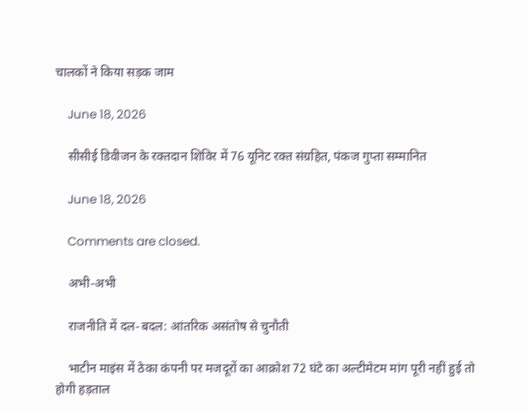चालकों ने किया सड़क जाम

    June 18, 2026

    सीसीई डिवीजन के रक्तदान शिविर में 76 यूनिट रक्त संग्रहित, पंकज गुप्ता सम्मानित

    June 18, 2026

    Comments are closed.

    अभी-अभी

    राजनीति में दल-बदल: आंतरिक असंतोष से चुनौती

    भाटीन माइंस में ठेका कंपनी पर मजदूरों का आक्रोश 72 घंटे का अल्टीमेटम मांग पूरी नहीं हुई तो होगी हड़ताल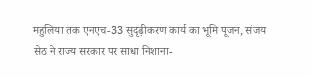महुलिया तक एनएच-33 सुदृढ़ीकरण कार्य का भूमि पूजन, संजय सेठ ने राज्य सरकार पर साधा निशाना-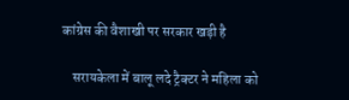कांग्रेस की वैशाखी पर सरकार खड़ी है

    सरायकेला में बालू लदे ट्रैक्टर ने महिला को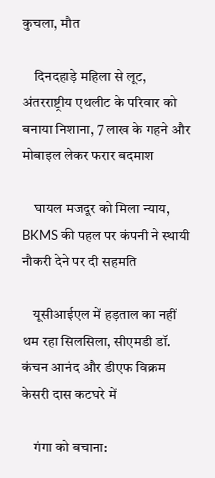कुचला, मौत

    दिनदहाड़े महिला से लूट, अंतरराष्ट्रीय एथलीट के परिवार को बनाया निशाना, 7 लाख के गहने और मोबाइल लेकर फरार बदमाश

    घायल मजदूर को मिला न्याय, BKMS की पहल पर कंपनी ने स्थायी नौकरी देने पर दी सहमति

    यूसीआईएल में हड़ताल का नहीं थम रहा सिलसिला, सीएमडी डॉ. कंचन आनंद और डीएफ विक्रम केसरी दास कटघरे में

    गंगा को बचाना: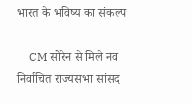भारत के भविष्य का संकल्प

    CM सोरेन से मिले नव निर्वाचित राज्यसभा सांसद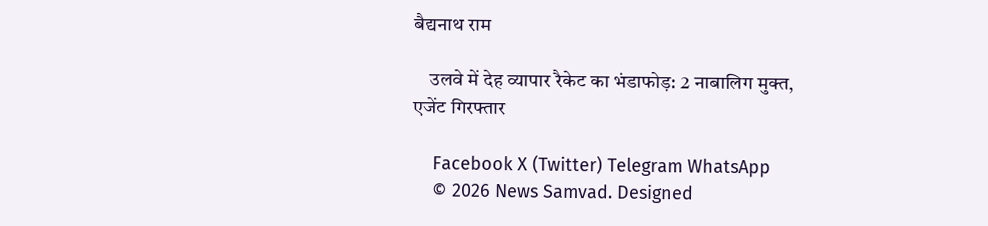बैद्यनाथ राम

    उलवे में देह व्यापार रैकेट का भंडाफोड़: 2 नाबालिग मुक्त, एजेंट गिरफ्तार

    Facebook X (Twitter) Telegram WhatsApp
    © 2026 News Samvad. Designed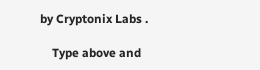by Cryptonix Labs .

    Type above and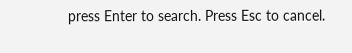press Enter to search. Press Esc to cancel.